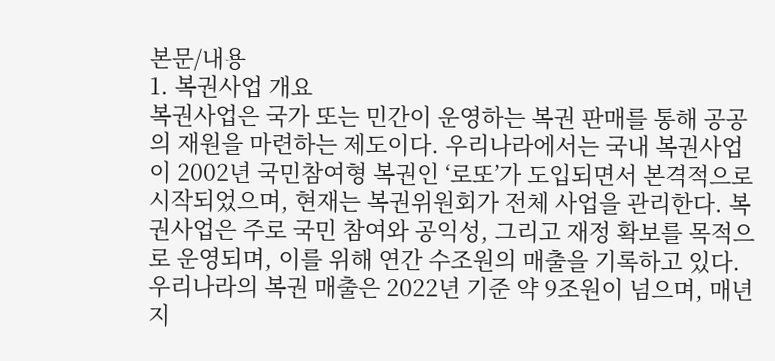본문/내용
1. 복권사업 개요
복권사업은 국가 또는 민간이 운영하는 복권 판매를 통해 공공의 재원을 마련하는 제도이다. 우리나라에서는 국내 복권사업이 2002년 국민참여형 복권인 ‘로또’가 도입되면서 본격적으로 시작되었으며, 현재는 복권위원회가 전체 사업을 관리한다. 복권사업은 주로 국민 참여와 공익성, 그리고 재정 확보를 목적으로 운영되며, 이를 위해 연간 수조원의 매출을 기록하고 있다. 우리나라의 복권 매출은 2022년 기준 약 9조원이 넘으며, 매년 지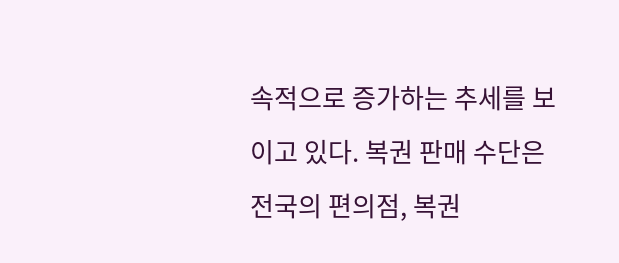속적으로 증가하는 추세를 보이고 있다. 복권 판매 수단은 전국의 편의점, 복권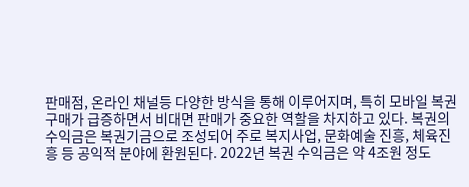판매점, 온라인 채널등 다양한 방식을 통해 이루어지며, 특히 모바일 복권 구매가 급증하면서 비대면 판매가 중요한 역할을 차지하고 있다. 복권의 수익금은 복권기금으로 조성되어 주로 복지사업, 문화예술 진흥, 체육진흥 등 공익적 분야에 환원된다. 2022년 복권 수익금은 약 4조원 정도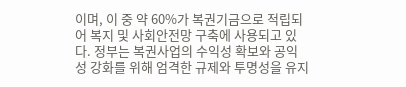이며, 이 중 약 60%가 복권기금으로 적립되어 복지 및 사회안전망 구축에 사용되고 있다. 정부는 복권사업의 수익성 확보와 공익성 강화를 위해 엄격한 규제와 투명성을 유지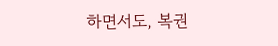하면서도, 복권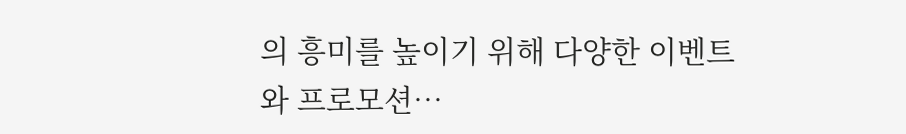의 흥미를 높이기 위해 다양한 이벤트와 프로모션…